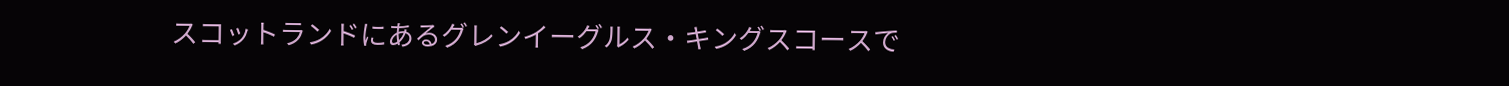スコットランドにあるグレンイーグルス・キングスコースで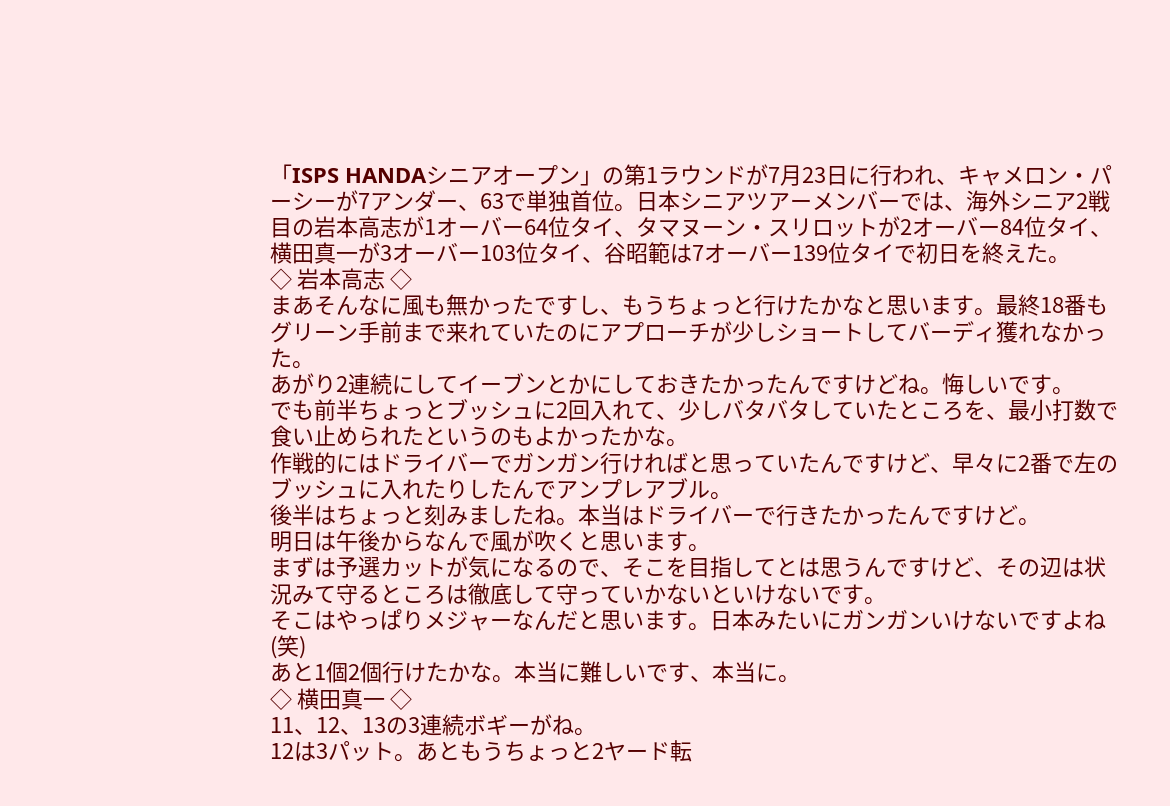「ISPS HANDAシニアオープン」の第1ラウンドが7月23日に行われ、キャメロン・パーシーが7アンダー、63で単独首位。日本シニアツアーメンバーでは、海外シニア2戦目の岩本高志が1オーバー64位タイ、タマヌーン・スリロットが2オーバー84位タイ、横田真一が3オーバー103位タイ、谷昭範は7オーバー139位タイで初日を終えた。
◇ 岩本高志 ◇
まあそんなに風も無かったですし、もうちょっと行けたかなと思います。最終18番もグリーン手前まで来れていたのにアプローチが少しショートしてバーディ獲れなかった。
あがり2連続にしてイーブンとかにしておきたかったんですけどね。悔しいです。
でも前半ちょっとブッシュに2回入れて、少しバタバタしていたところを、最小打数で食い止められたというのもよかったかな。
作戦的にはドライバーでガンガン行ければと思っていたんですけど、早々に2番で左のブッシュに入れたりしたんでアンプレアブル。
後半はちょっと刻みましたね。本当はドライバーで行きたかったんですけど。
明日は午後からなんで風が吹くと思います。
まずは予選カットが気になるので、そこを目指してとは思うんですけど、その辺は状況みて守るところは徹底して守っていかないといけないです。
そこはやっぱりメジャーなんだと思います。日本みたいにガンガンいけないですよね(笑)
あと1個2個行けたかな。本当に難しいです、本当に。
◇ 横田真一 ◇
11、12、13の3連続ボギーがね。
12は3パット。あともうちょっと2ヤード転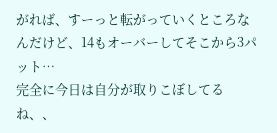がれば、すーっと転がっていくところなんだけど、14もオーバーしてそこから3パット…
完全に今日は自分が取りこぼしてるね、、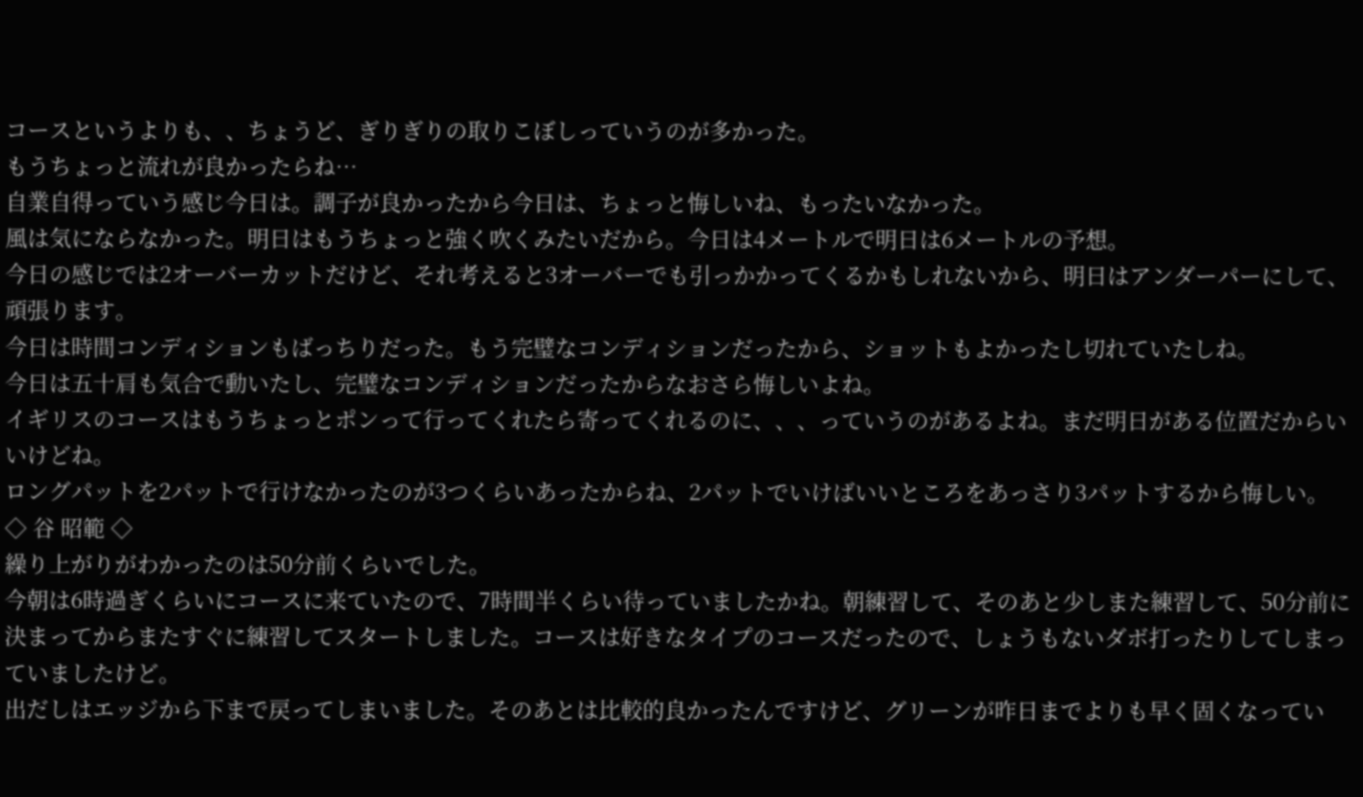コースというよりも、、ちょうど、ぎりぎりの取りこぼしっていうのが多かった。
もうちょっと流れが良かったらね…
自業自得っていう感じ今日は。調子が良かったから今日は、ちょっと悔しいね、もったいなかった。
風は気にならなかった。明日はもうちょっと強く吹くみたいだから。今日は4メートルで明日は6メートルの予想。
今日の感じでは2オーバーカットだけど、それ考えると3オーバーでも引っかかってくるかもしれないから、明日はアンダーパーにして、頑張ります。
今日は時間コンディションもばっちりだった。もう完璧なコンディションだったから、ショットもよかったし切れていたしね。
今日は五十肩も気合で動いたし、完璧なコンディションだったからなおさら悔しいよね。
イギリスのコースはもうちょっとポンって行ってくれたら寄ってくれるのに、、、っていうのがあるよね。まだ明日がある位置だからいいけどね。
ロングパットを2パットで行けなかったのが3つくらいあったからね、2パットでいけばいいところをあっさり3パットするから悔しい。
◇ 谷 昭範 ◇
繰り上がりがわかったのは50分前くらいでした。
今朝は6時過ぎくらいにコースに来ていたので、7時間半くらい待っていましたかね。朝練習して、そのあと少しまた練習して、50分前に決まってからまたすぐに練習してスタートしました。コースは好きなタイプのコースだったので、しょうもないダボ打ったりしてしまっていましたけど。
出だしはエッジから下まで戻ってしまいました。そのあとは比較的良かったんですけど、グリーンが昨日までよりも早く固くなってい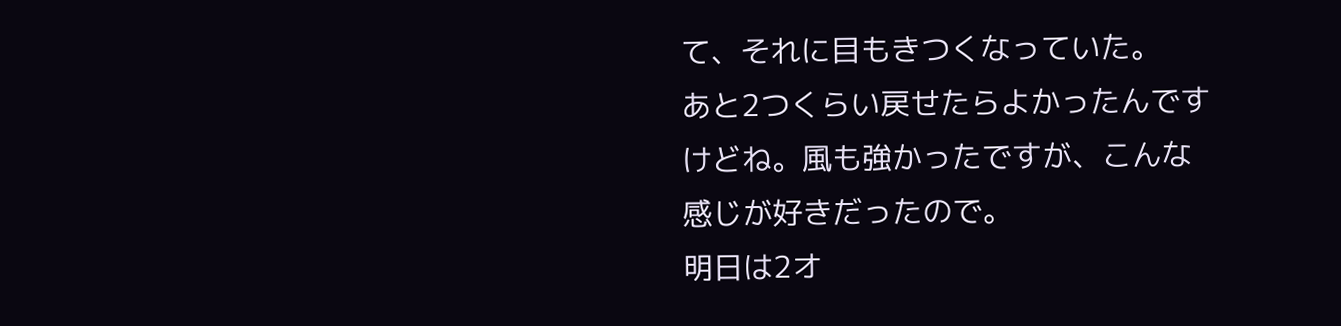て、それに目もきつくなっていた。
あと2つくらい戻せたらよかったんですけどね。風も強かったですが、こんな感じが好きだったので。
明日は2オ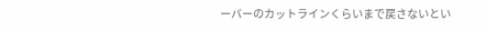ーバーのカットラインくらいまで戻さないとい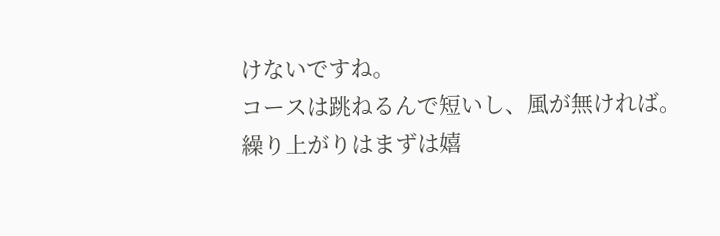けないですね。
コースは跳ねるんで短いし、風が無ければ。
繰り上がりはまずは嬉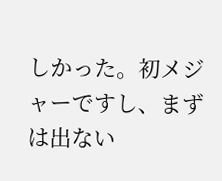しかった。初メジャーですし、まずは出ない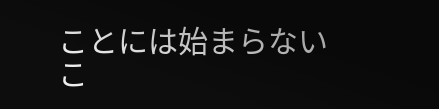ことには始まらないこ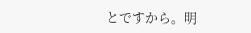とですから。明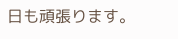日も頑張ります。